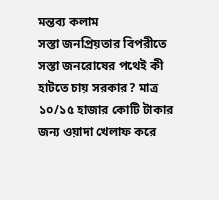মন্তব্য কলাম
সস্তা জনপ্রিয়তার বিপরীতে সস্তা জনরোষের পথেই কী হাটতে চায় সরকার? মাত্র ১০/১৫ হাজার কোটি টাকার জন্য ওয়াদা খেলাফ করে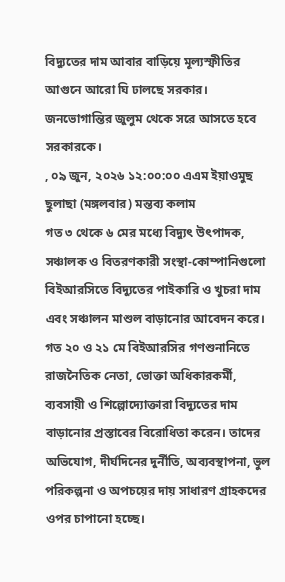বিদ্যুতের দাম আবার বাড়িয়ে মূল্যস্ফীতির আগুনে আরো ঘি ঢালছে সরকার। জনভোগান্তির জুলুম থেকে সরে আসতে হবে সরকারকে।
, ০৯ জুন, ২০২৬ ১২:০০:০০ এএম ইয়াওমুছ ছুলাছা (মঙ্গলবার) মন্তব্য কলাম
গত ৩ থেকে ৬ মের মধ্যে বিদ্যুৎ উৎপাদক, সঞ্চালক ও বিতরণকারী সংস্থা-কোম্পানিগুলো বিইআরসিতে বিদ্যুতের পাইকারি ও খুচরা দাম এবং সঞ্চালন মাশুল বাড়ানোর আবেদন করে। গত ২০ ও ২১ মে বিইআরসির গণশুনানিতে রাজনৈতিক নেতা, ভোক্তা অধিকারকর্মী, ব্যবসায়ী ও শিল্পোদ্যোক্তারা বিদ্যুতের দাম বাড়ানোর প্রস্তাবের বিরোধিতা করেন। তাদের অভিযোগ, দীর্ঘদিনের দুর্নীতি, অব্যবস্থাপনা, ভুল পরিকল্পনা ও অপচয়ের দায় সাধারণ গ্রাহকদের ওপর চাপানো হচ্ছে।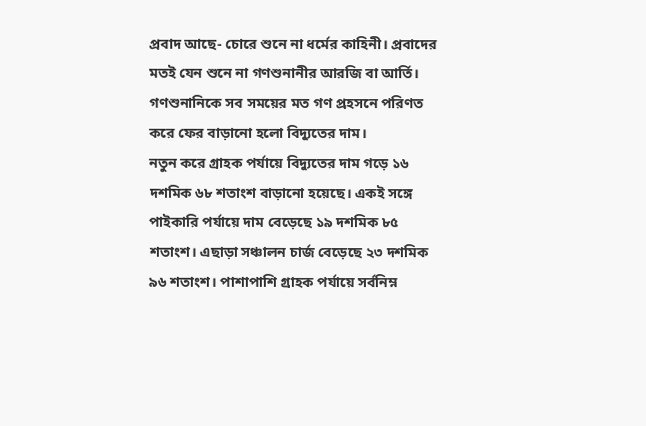প্রবাদ আছে- চোরে শুনে না ধর্মের কাহিনী। প্রবাদের মতই যেন শুনে না গণশুনানীর আরজি বা আর্তি। গণশুনানিকে সব সময়ের মত গণ প্রহসনে পরিণত করে ফের বাড়ানো হলো বিদ্যুতের দাম।
নতুন করে গ্রাহক পর্যায়ে বিদ্যুতের দাম গড়ে ১৬ দশমিক ৬৮ শতাংশ বাড়ানো হয়েছে। একই সঙ্গে পাইকারি পর্যায়ে দাম বেড়েছে ১৯ দশমিক ৮৫ শতাংশ। এছাড়া সঞ্চালন চার্জ বেড়েছে ২৩ দশমিক ৯৬ শতাংশ। পাশাপাশি গ্রাহক পর্যায়ে সর্বনিম্ন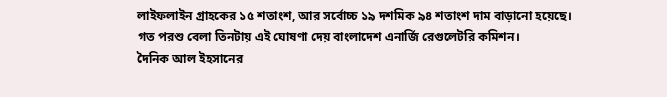লাইফলাইন গ্রাহকের ১৫ শতাংশ, আর সর্বোচ্চ ১৯ দশমিক ৯৪ শতাংশ দাম বাড়ানো হয়েছে।
গত পরশু বেলা তিনটায় এই ঘোষণা দেয় বাংলাদেশ এনার্জি রেগুলেটরি কমিশন।
দৈনিক আল ইহসানের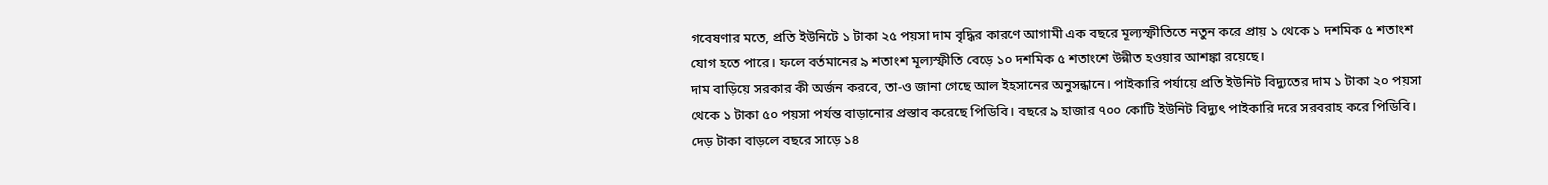গবেষণার মতে, প্রতি ইউনিটে ১ টাকা ২৫ পয়সা দাম বৃদ্ধির কারণে আগামী এক বছরে মূল্যস্ফীতিতে নতুন করে প্রায় ১ থেকে ১ দশমিক ৫ শতাংশ যোগ হতে পারে। ফলে বর্তমানের ৯ শতাংশ মূল্যস্ফীতি বেড়ে ১০ দশমিক ৫ শতাংশে উন্নীত হওয়ার আশঙ্কা রয়েছে।
দাম বাড়িয়ে সরকার কী অর্জন করবে, তা-ও জানা গেছে আল ইহসানের অনুসন্ধানে। পাইকারি পর্যায়ে প্রতি ইউনিট বিদ্যুতের দাম ১ টাকা ২০ পয়সা থেকে ১ টাকা ৫০ পয়সা পর্যন্ত বাড়ানোর প্রস্তাব করেছে পিডিবি। বছরে ৯ হাজার ৭০০ কোটি ইউনিট বিদ্যুৎ পাইকারি দরে সরবরাহ করে পিডিবি। দেড় টাকা বাড়লে বছরে সাড়ে ১৪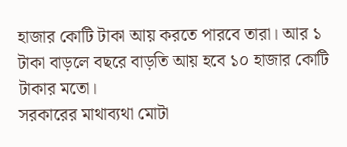হাজার কোটি টাকা আয় করতে পারবে তারা। আর ১ টাকা বাড়লে বছরে বাড়তি আয় হবে ১০ হাজার কোটি টাকার মতো।
সরকারের মাথাব্যথা মোটা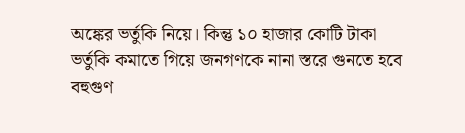অঙ্কের ভর্তুকি নিয়ে। কিন্তু ১০ হাজার কোটি টাকা ভর্তুকি কমাতে গিয়ে জনগণকে নানা স্তরে গুনতে হবে বহুগুণ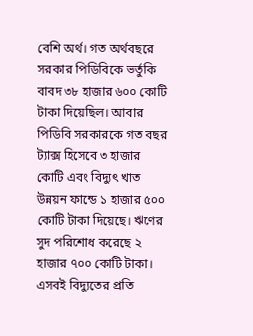বেশি অর্থ। গত অর্থবছরে সরকার পিডিবিকে ভর্তুকি বাবদ ৩৮ হাজার ৬০০ কোটি টাকা দিয়েছিল। আবার পিডিবি সরকারকে গত বছর ট্যাক্স হিসেবে ৩ হাজার কোটি এবং বিদ্যুৎ খাত উন্নয়ন ফান্ডে ১ হাজার ৫০০ কোটি টাকা দিয়েছে। ঋণের সুদ পরিশোধ করেছে ২ হাজার ৭০০ কোটি টাকা। এসবই বিদ্যুতের প্রতি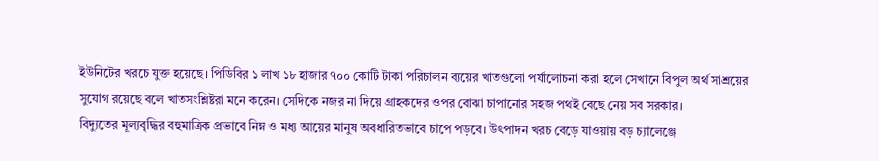ইউনিটের খরচে যুক্ত হয়েছে। পিডিবির ১ লাখ ১৮ হাজার ৭০০ কোটি টাকা পরিচালন ব্যয়ের খাতগুলো পর্যালোচনা করা হলে সেখানে বিপুল অর্থ সাশ্রয়ের সুযোগ রয়েছে বলে খাতসংশ্লিষ্টরা মনে করেন। সেদিকে নজর না দিয়ে গ্রাহকদের ওপর বোঝা চাপানোর সহজ পথই বেছে নেয় সব সরকার।
বিদ্যুতের মূল্যবৃদ্ধির বহুমাত্রিক প্রভাবে নিম্ন ও মধ্য আয়ের মানুষ অবধারিতভাবে চাপে পড়বে। উৎপাদন খরচ বেড়ে যাওয়ায় বড় চ্যালেঞ্জে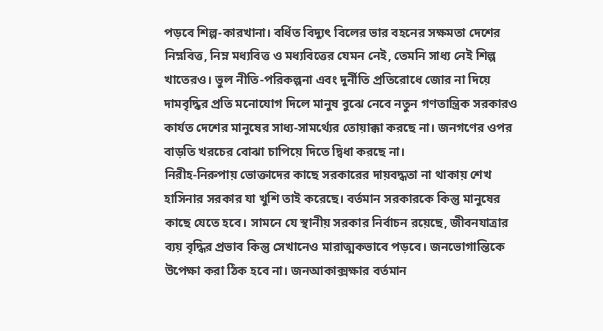পড়বে শিল্প-কারখানা। বর্ধিত বিদ্যুৎ বিলের ভার বহনের সক্ষমতা দেশের নিম্নবিত্ত, নিম্ন মধ্যবিত্ত ও মধ্যবিত্তের যেমন নেই, তেমনি সাধ্য নেই শিল্প খাতেরও। ভুল নীতি-পরিকল্পনা এবং দুর্নীতি প্রতিরোধে জোর না দিয়ে দামবৃদ্ধির প্রতি মনোযোগ দিলে মানুষ বুঝে নেবে নতুন গণতান্ত্রিক সরকারও কার্যত দেশের মানুষের সাধ্য-সামর্থ্যের তোয়াক্কা করছে না। জনগণের ওপর বাড়তি খরচের বোঝা চাপিয়ে দিতে দ্বিধা করছে না।
নিরীহ-নিরুপায় ভোক্তাদের কাছে সরকারের দায়বদ্ধতা না থাকায় শেখ হাসিনার সরকার যা খুশি তাই করেছে। বর্তমান সরকারকে কিন্তু মানুষের কাছে যেতে হবে। সামনে যে স্থানীয় সরকার নির্বাচন রয়েছে, জীবনযাত্রার ব্যয় বৃদ্ধির প্রভাব কিন্তু সেখানেও মারাত্মকভাবে পড়বে। জনভোগান্তিকে উপেক্ষা করা ঠিক হবে না। জনআকাক্সক্ষার বর্তমান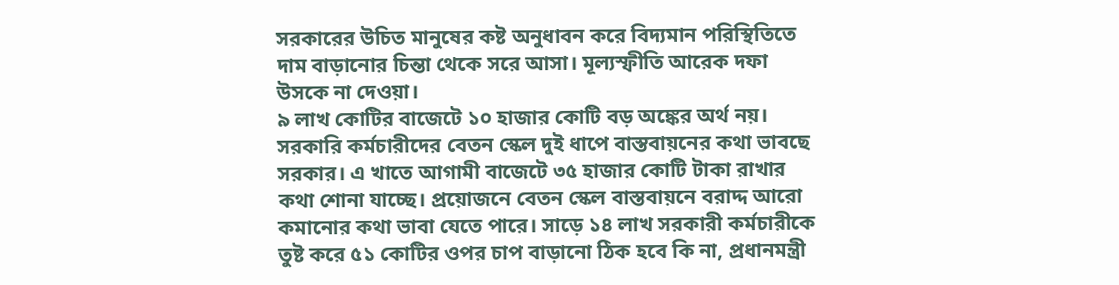সরকারের উচিত মানুষের কষ্ট অনুধাবন করে বিদ্যমান পরিস্থিতিতে দাম বাড়ানোর চিন্তা থেকে সরে আসা। মূল্যস্ফীতি আরেক দফা উসকে না দেওয়া।
৯ লাখ কোটির বাজেটে ১০ হাজার কোটি বড় অঙ্কের অর্থ নয়। সরকারি কর্মচারীদের বেতন স্কেল দুই ধাপে বাস্তবায়নের কথা ভাবছে সরকার। এ খাতে আগামী বাজেটে ৩৫ হাজার কোটি টাকা রাখার কথা শোনা যাচ্ছে। প্রয়োজনে বেতন স্কেল বাস্তবায়নে বরাদ্দ আরো কমানোর কথা ভাবা যেতে পারে। সাড়ে ১৪ লাখ সরকারী কর্মচারীকে তুষ্ট করে ৫১ কোটির ওপর চাপ বাড়ানো ঠিক হবে কি না, প্রধানমন্ত্রী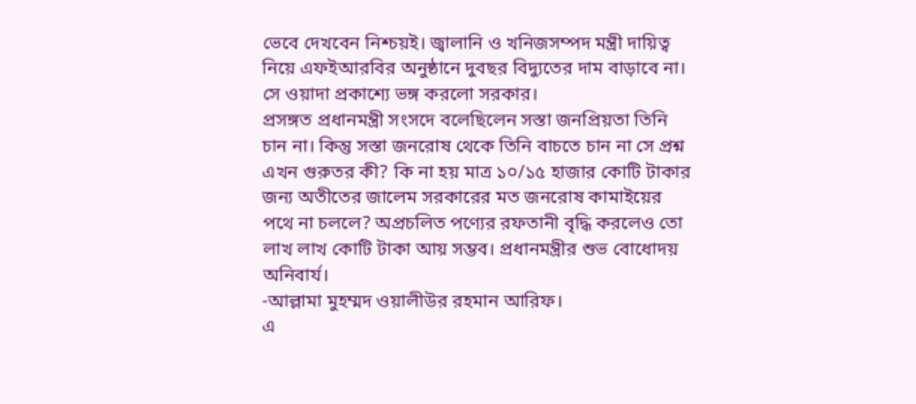ভেবে দেখবেন নিশ্চয়ই। জ্বালানি ও খনিজসম্পদ মন্ত্রী দায়িত্ব নিয়ে এফইআরবির অনুষ্ঠানে দুবছর বিদ্যুতের দাম বাড়াবে না। সে ওয়াদা প্রকাশ্যে ভঙ্গ করলো সরকার।
প্রসঙ্গত প্রধানমন্ত্রী সংসদে বলেছিলেন সস্তা জনপ্রিয়তা তিনি চান না। কিন্তু সস্তা জনরোষ থেকে তিনি বাচতে চান না সে প্রশ্ন এখন গুরুতর কী? কি না হয় মাত্র ১০/১৫ হাজার কোটি টাকার জন্য অতীতের জালেম সরকারের মত জনরোষ কামাইয়ের পথে না চললে? অপ্রচলিত পণ্যের রফতানী বৃদ্ধি করলেও তো লাখ লাখ কোটি টাকা আয় সম্ভব। প্রধানমন্ত্রীর শুভ বোধোদয় অনিবার্য।
-আল্লামা মুহম্মদ ওয়ালীউর রহমান আরিফ।
এ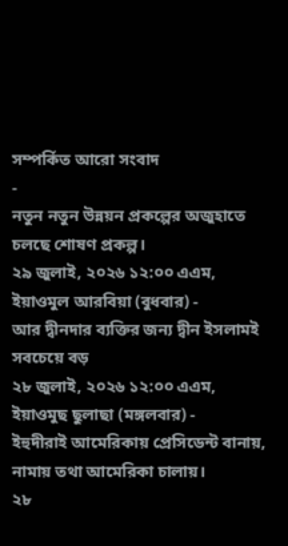সম্পর্কিত আরো সংবাদ
-
নতুন নতুন উন্নয়ন প্রকল্পের অজুহাতে চলছে শোষণ প্রকল্প।
২৯ জুলাই, ২০২৬ ১২:০০ এএম, ইয়াওমুল আরবিয়া (বুধবার) -
আর দ্বীনদার ব্যক্তির জন্য দ্বীন ইসলামই সবচেয়ে বড়
২৮ জুলাই, ২০২৬ ১২:০০ এএম, ইয়াওমুছ ছুলাছা (মঙ্গলবার) -
ইহুদীরাই আমেরিকায় প্রেসিডেন্ট বানায়, নামায় তথা আমেরিকা চালায়।
২৮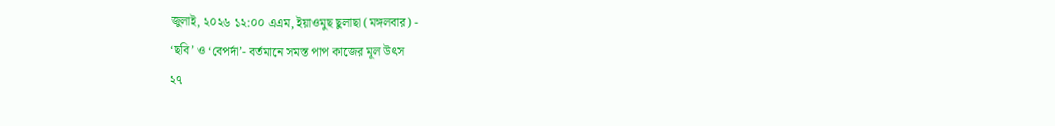জুলাই, ২০২৬ ১২:০০ এএম, ইয়াওমুছ ছুলাছা (মঙ্গলবার) -
‘ছবি’ ও ‘বেপর্দা’- বর্তমানে সমস্ত পাপ কাজের মূল উৎস
২৭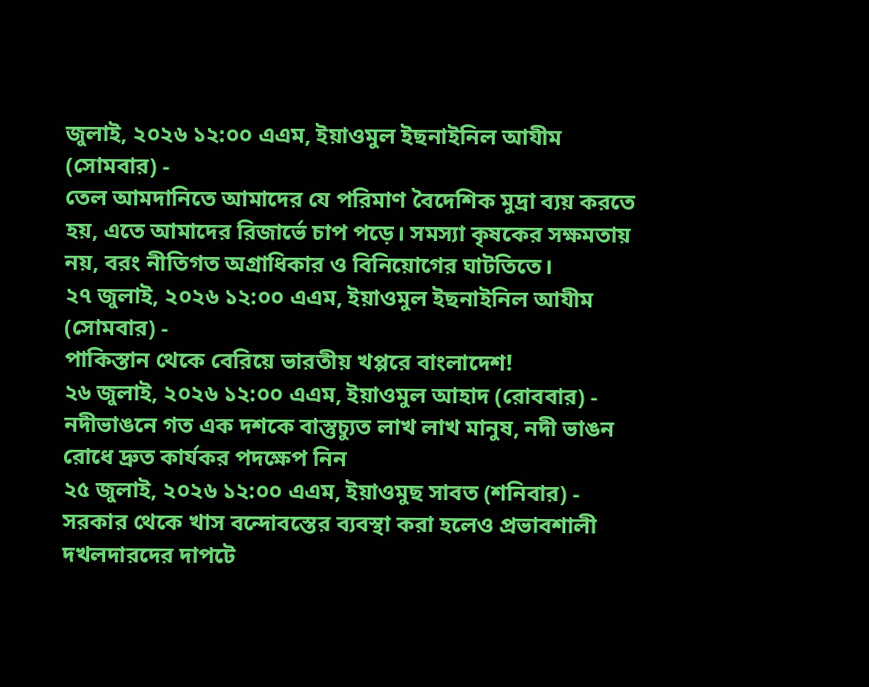জুলাই, ২০২৬ ১২:০০ এএম, ইয়াওমুল ইছনাইনিল আযীম (সোমবার) -
তেল আমদানিতে আমাদের যে পরিমাণ বৈদেশিক মুদ্রা ব্যয় করতে হয়, এতে আমাদের রিজার্ভে চাপ পড়ে। সমস্যা কৃষকের সক্ষমতায় নয়, বরং নীতিগত অগ্রাধিকার ও বিনিয়োগের ঘাটতিতে।
২৭ জুলাই, ২০২৬ ১২:০০ এএম, ইয়াওমুল ইছনাইনিল আযীম (সোমবার) -
পাকিস্তান থেকে বেরিয়ে ভারতীয় খপ্পরে বাংলাদেশ!
২৬ জুলাই, ২০২৬ ১২:০০ এএম, ইয়াওমুল আহাদ (রোববার) -
নদীভাঙনে গত এক দশকে বাস্তুচ্যুত লাখ লাখ মানুষ, নদী ভাঙন রোধে দ্রুত কার্যকর পদক্ষেপ নিন
২৫ জুলাই, ২০২৬ ১২:০০ এএম, ইয়াওমুছ সাবত (শনিবার) -
সরকার থেকে খাস বন্দোবস্তের ব্যবস্থা করা হলেও প্রভাবশালী দখলদারদের দাপটে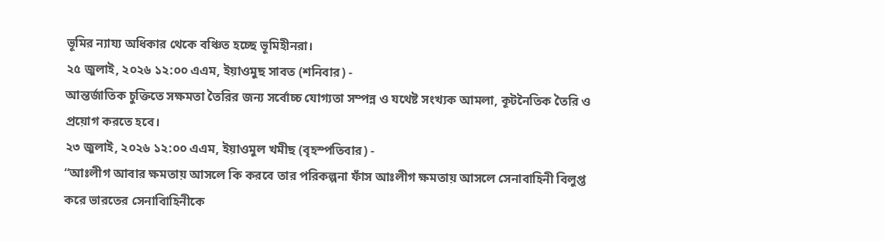ভূমির ন্যায্য অধিকার থেকে বঞ্চিত হচ্ছে ভূমিহীনরা।
২৫ জুলাই, ২০২৬ ১২:০০ এএম, ইয়াওমুছ সাবত (শনিবার) -
আন্তর্জাতিক চুক্তিতে সক্ষমতা তৈরির জন্য সর্বোচ্চ যোগ্যতা সম্পন্ন ও যথেষ্ট সংখ্যক আমলা, কূটনৈতিক তৈরি ও প্রয়োগ করতে হবে।
২৩ জুলাই, ২০২৬ ১২:০০ এএম, ইয়াওমুল খমীছ (বৃহস্পতিবার) -
“আঃলীগ আবার ক্ষমতায় আসলে কি করবে তার পরিকল্পনা ফাঁস আঃলীগ ক্ষমতায় আসলে সেনাবাহিনী বিলুপ্ত করে ভারতের সেনাবিাহিনীকে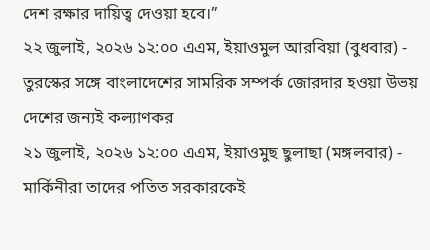দেশ রক্ষার দায়িত্ব দেওয়া হবে।”
২২ জুলাই, ২০২৬ ১২:০০ এএম, ইয়াওমুল আরবিয়া (বুধবার) -
তুরস্কের সঙ্গে বাংলাদেশের সামরিক সম্পর্ক জোরদার হওয়া উভয় দেশের জন্যই কল্যাণকর
২১ জুলাই, ২০২৬ ১২:০০ এএম, ইয়াওমুছ ছুলাছা (মঙ্গলবার) -
মার্কিনীরা তাদের পতিত সরকারকেই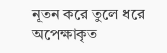নূতন করে তুলে ধরে অপেক্ষাকৃত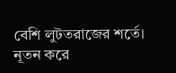বেশি লুটতরাজের শর্তে। নূতন করে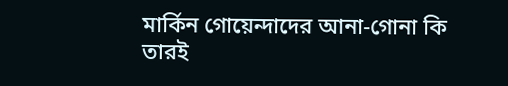মার্কিন গোয়েন্দাদের আনা-গোনা কি তারই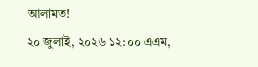আলামত!
২০ জুলাই, ২০২৬ ১২:০০ এএম,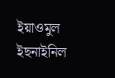ইয়াওমুল ইছনাইনিল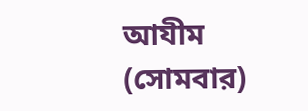আযীম (সোমবার)